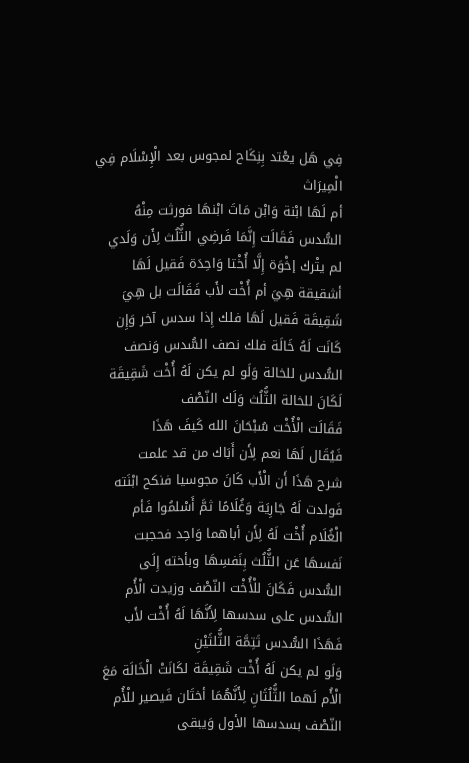فِي هَل يعْتد بِنِكَاح لمجوس بعد الْإِسْلَام فِي الْمِيرَاث
أم لَهَا ابْنة وَابْن مَاتَ ابْنهَا فورثت مِنْهُ السُّدس فَقَالَت إِنَّمَا فَرضِي الثُّلُث لِأَن وَلَدي لم يتْرك إخْوَة إِلَّا أُخْتا وَاحِدَة فَقيل لَهَا أشقيقة هِيَ أم أُخْت لأَب فَقَالَت بل هِيَ شَقِيقَة فَقيل لَهَا فلك إِذا سدس آخر وَإِن كَانَت لَهُ خَالَة فلك نصف السُّدس وَنصف السُّدس للخالة وَلَو لم يكن لَهُ أُخْت شَقِيقَة لَكَانَ للخالة الثُّلُث وَلَك النّصْف
فَقَالَت الْأُخْت سُبْحَانَ الله كَيفَ هَذَا
فَيُقَال لَهَا نعم لِأَن أَبَاك من قد علمت
شرح هَذَا أَن الْأَب كَانَ مجوسيا فنكح ابْنَته فَولدت لَهُ جَارِيَة وَغُلَامًا ثمَّ أَسْلمُوا فَأم الْغُلَام أُخْت لَهُ لِأَن أباهما وَاحِد فحجبت نَفسهَا عَن الثُّلُث بِنَفسِهَا وبأخته إِلَى السُّدس فَكَانَ للْأُخْت النّصْف وزيدت الْأُم السُّدس على سدسها لِأَنَّهَا لَهُ أُخْت لأَب فَهَذَا السُّدس تَتِمَّة الثُّلثَيْنِ
وَلَو لم يكن لَهُ أُخْت شَقِيقَة لكَانَتْ الْخَالَة مَعَ الْأُم لَهما الثُّلُثَانِ لِأَنَّهُمَا أختَان فَيصير للْأُم النّصْف بسدسها الأول وَيبقى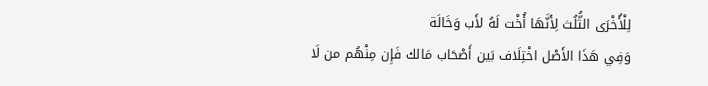لِلْأُخْرَى الثُّلُث لِأَنَّهَا أُخْت لَهُ لأَب وَخَالَة
وَفِي هَذَا الأَصْل اخْتِلَاف بَين أَصْحَاب مَالك فَإِن مِنْهُم من لَا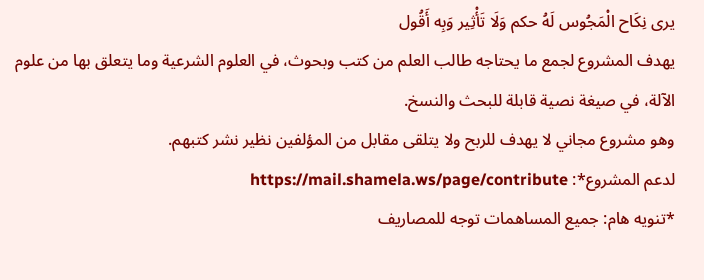يرى نِكَاح الْمَجُوس لَهُ حكم وَلَا تَأْثِير وَبِه أَقُول
يهدف المشروع لجمع ما يحتاجه طالب العلم من كتب وبحوث، في العلوم الشرعية وما يتعلق بها من علوم الآلة، في صيغة نصية قابلة للبحث والنسخ.
وهو مشروع مجاني لا يهدف للربح ولا يتلقى مقابل من المؤلفين نظير نشر كتبهم.
لدعم المشروع*: https://mail.shamela.ws/page/contribute
*تنويه هام: جميع المساهمات توجه للمصاريف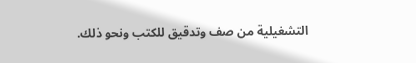التشغيلية من صف وتدقيق للكتب ونحو ذلك.